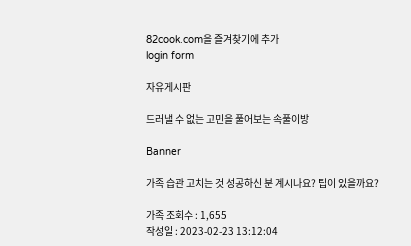82cook.com을 즐겨찾기에 추가
login form

자유게시판

드러낼 수 없는 고민을 풀어보는 속풀이방

Banner

가족 습관 고치는 것 성공하신 분 계시나요? 팁이 있을까요?

가족 조회수 : 1,655
작성일 : 2023-02-23 13:12:04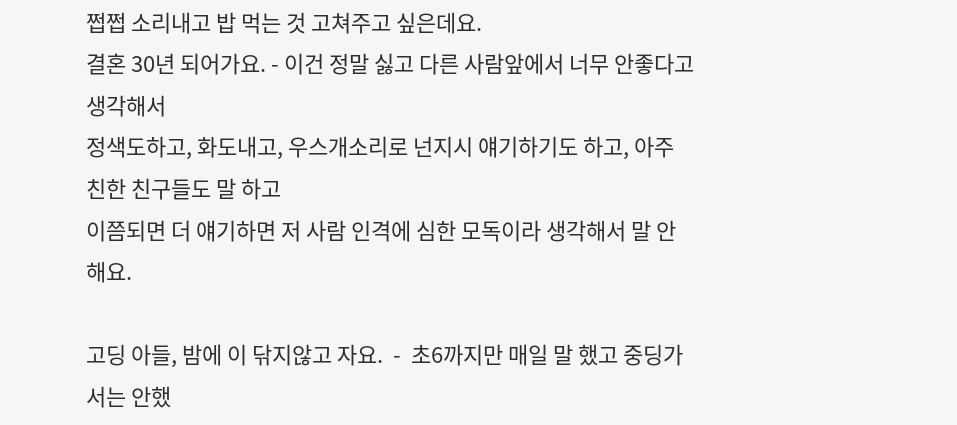쩝쩝 소리내고 밥 먹는 것 고쳐주고 싶은데요.
결혼 30년 되어가요. - 이건 정말 싫고 다른 사람앞에서 너무 안좋다고 생각해서
정색도하고, 화도내고, 우스개소리로 넌지시 얘기하기도 하고, 아주 친한 친구들도 말 하고
이쯤되면 더 얘기하면 저 사람 인격에 심한 모독이라 생각해서 말 안해요.

고딩 아들, 밤에 이 닦지않고 자요.  -  초6까지만 매일 말 했고 중딩가서는 안했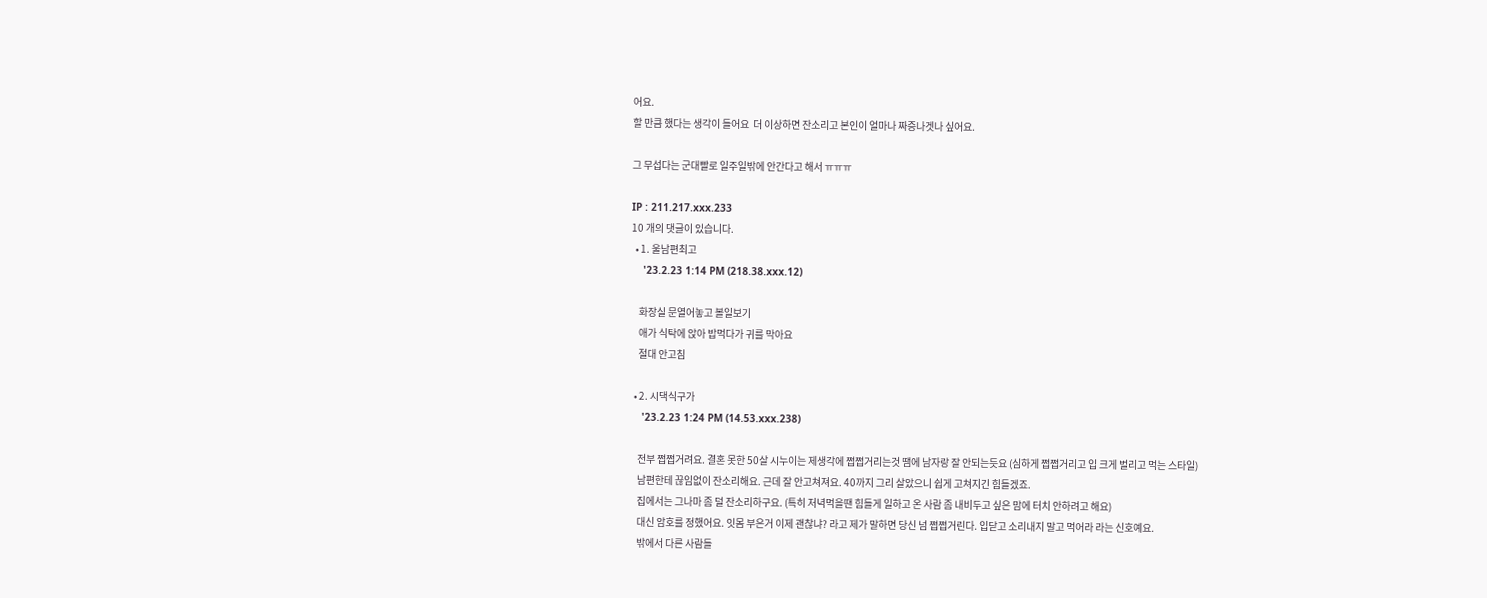어요.
할 만큼 했다는 생각이 들어요  더 이상하면 잔소리고 본인이 얼마나 짜증나겟나 싶어요.

그 무섭다는 군대빨로 일주일밖에 안간다고 해서 ㅠㅠㅠ

IP : 211.217.xxx.233
10 개의 댓글이 있습니다.
  • 1. 울남편최고
    '23.2.23 1:14 PM (218.38.xxx.12)

    화장실 문열어놓고 볼일보기
    애가 식탁에 앉아 밥먹다가 귀를 막아요
    절대 안고침

  • 2. 시댁식구가
    '23.2.23 1:24 PM (14.53.xxx.238)

    전부 쩝쩝거려요. 결혼 못한 50살 시누이는 제생각에 쩝쩝거리는것 땜에 남자랑 잘 안되는듯요 (심하게 쩝쩝거리고 입 크게 벌리고 먹는 스타일)
    남편한테 끊임없이 잔소리해요. 근데 잘 안고쳐져요. 40까지 그리 살았으니 쉽게 고쳐지긴 힘들겠죠.
    집에서는 그나마 좀 덜 잔소리하구요. (특히 저녁먹을땐 힘들게 일하고 온 사람 좀 내비두고 싶은 맘에 터치 안하려고 해요)
    대신 암호를 정했어요. 잇몸 부은거 이제 괜찮냐? 라고 제가 말하면 당신 넘 쩝쩝거린다. 입닫고 소리내지 말고 먹어라 라는 신호예요.
    밖에서 다른 사람들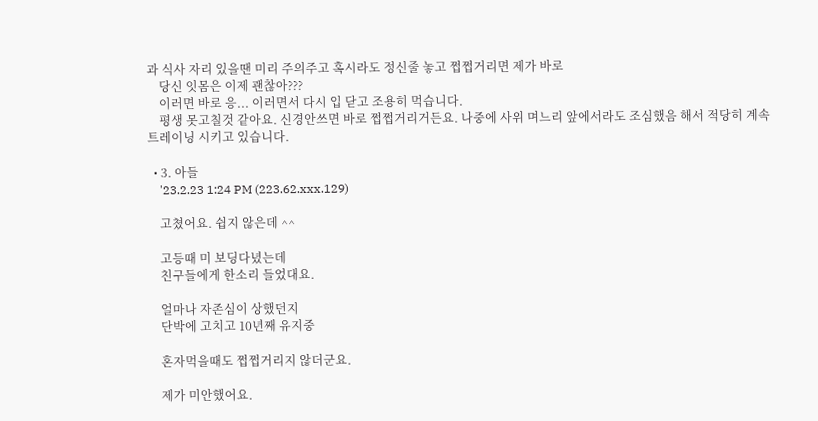과 식사 자리 있을땐 미리 주의주고 혹시라도 정신줄 놓고 쩝쩝거리면 제가 바로
    당신 잇몸은 이제 괜찮아???
    이러면 바로 응... 이러면서 다시 입 닫고 조용히 먹습니다.
    평생 못고칠것 같아요. 신경안쓰면 바로 쩝쩝거리거든요. 나중에 사위 며느리 앞에서라도 조심했음 해서 적당히 계속 트레이닝 시키고 있습니다.

  • 3. 아들
    '23.2.23 1:24 PM (223.62.xxx.129)

    고쳤어요. 쉽지 않은데 ^^

    고등때 미 보딩다녔는데
    친구들에게 한소리 들었대요.

    얼마나 자존심이 상했던지
    단박에 고치고 10년째 유지중

    혼자먹을때도 쩝쩝거리지 않더군요.

    제가 미안했어요.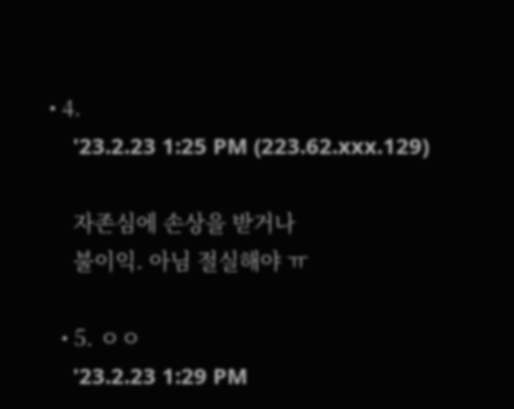• 4.
    '23.2.23 1:25 PM (223.62.xxx.129)

    자존심에 손상을 받거나
    불이익. 아님 절실해야 ㅠ

  • 5. ㅇㅇ
    '23.2.23 1:29 PM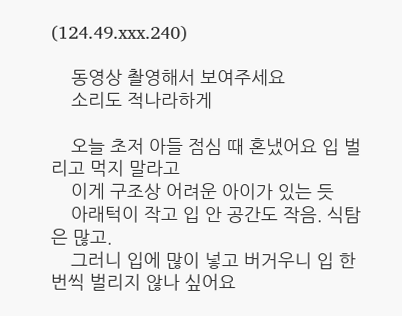(124.49.xxx.240)

    동영상 촬영해서 보여주세요
    소리도 적나라하게

    오늘 초저 아들 점심 때 혼냈어요 입 벌리고 먹지 말라고
    이게 구조상 어려운 아이가 있는 듯
    아래턱이 작고 입 안 공간도 작음. 식탐은 많고.
    그러니 입에 많이 넣고 버거우니 입 한번씩 벌리지 않나 싶어요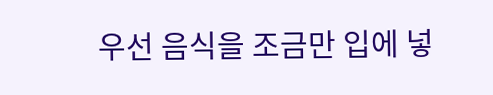우선 음식을 조금만 입에 넣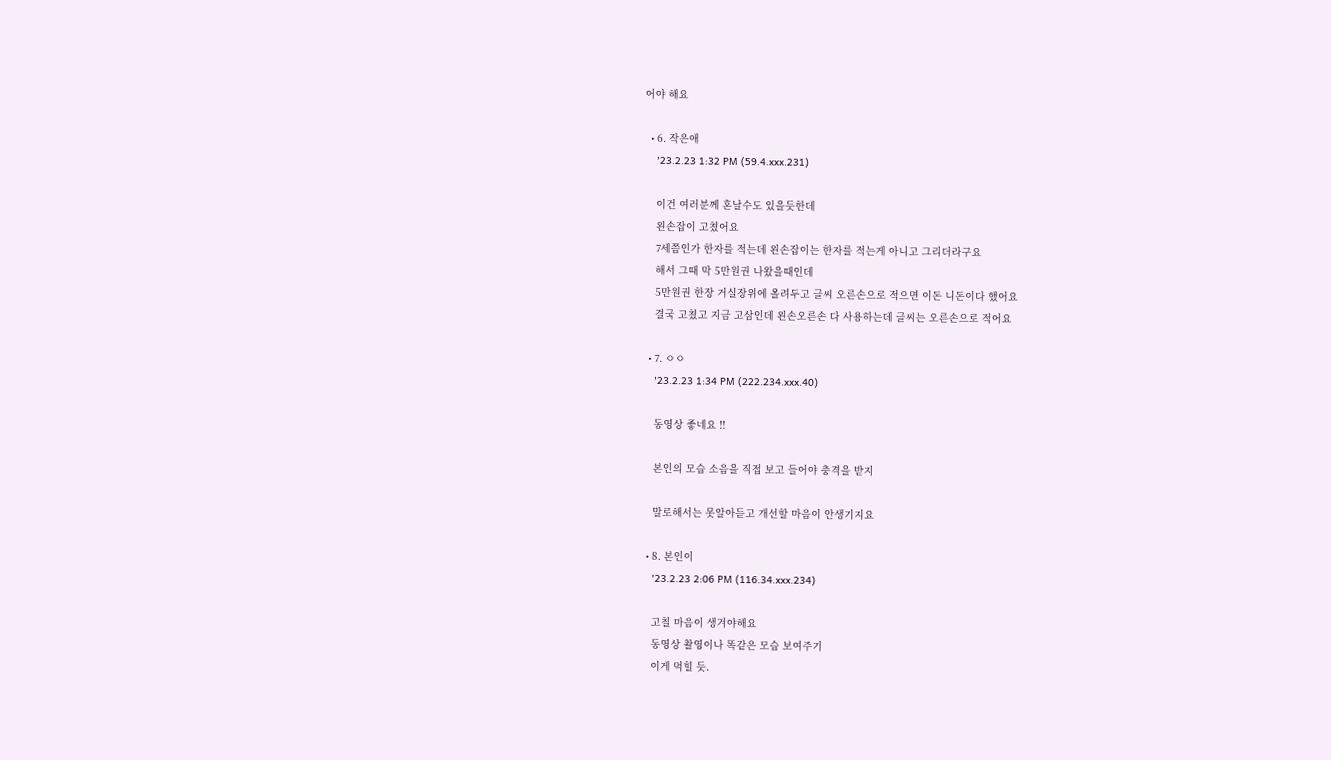어야 해요

  • 6. 작은애
    '23.2.23 1:32 PM (59.4.xxx.231)

    이건 여러분께 혼날수도 있을듯한데
    왼손잡이 고쳤어요
    7세쯤인가 한자를 적는데 왼손잡이는 한자를 적는게 아니고 그리더라구요
    해서 그때 막 5만원권 나왔을때인데
    5만원권 한장 거실장위에 올려두고 글씨 오른손으로 적으면 이돈 니돈이다 했어요
    결국 고쳤고 지금 고삼인데 왼손오른손 다 사용하는데 글씨는 오른손으로 적어요

  • 7. ㅇㅇ
    '23.2.23 1:34 PM (222.234.xxx.40)

    동영상 좋네요 !!

    본인의 모습 소음을 직접 보고 들어야 충격을 받지

    말로해서는 못알아듣고 개선할 마음이 안생기지요

  • 8. 본인이
    '23.2.23 2:06 PM (116.34.xxx.234)

    고칠 마음이 생겨야해요
    동영상 촬영이나 똑같은 모습 보여주기
    이게 먹힐 듯.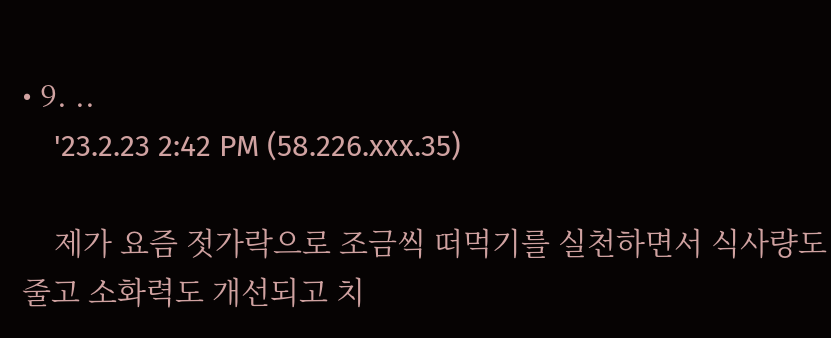• 9. ..
    '23.2.23 2:42 PM (58.226.xxx.35)

    제가 요즘 젓가락으로 조금씩 떠먹기를 실천하면서 식사량도 줄고 소화력도 개선되고 치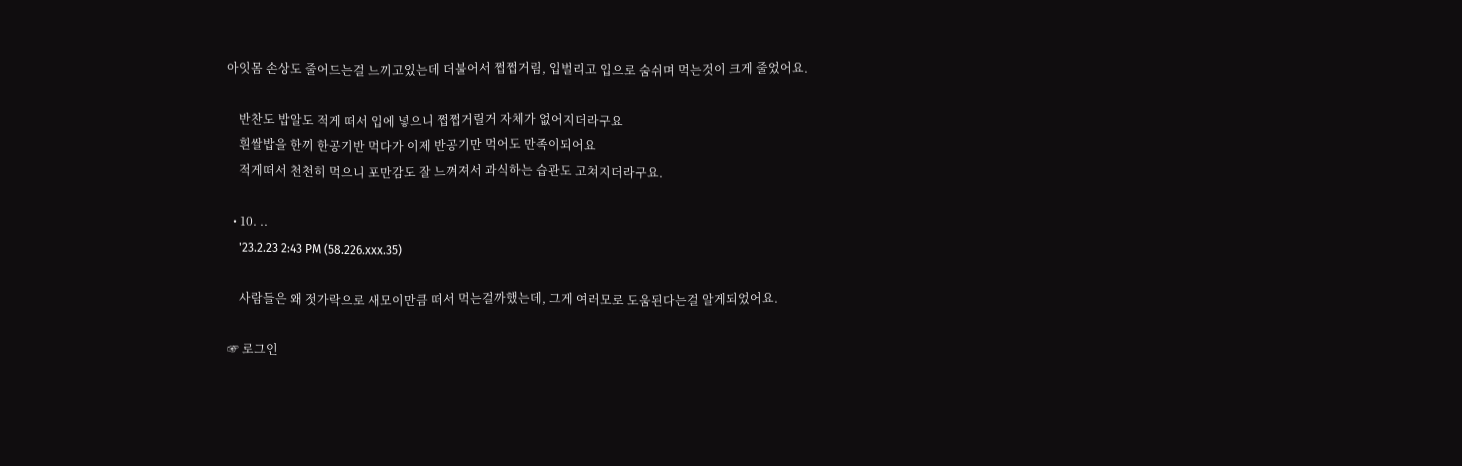아잇몸 손상도 줄어드는걸 느끼고있는데 더불어서 쩝쩝거림, 입벌리고 입으로 숨쉬며 먹는것이 크게 줄었어요.

    반찬도 밥알도 적게 떠서 입에 넣으니 쩝쩝거릴거 자체가 없어지더라구요
    흰쌀밥을 한끼 한공기반 먹다가 이제 반공기만 먹어도 만족이되어요
    적게떠서 천천히 먹으니 포만감도 잘 느껴져서 과식하는 습관도 고쳐지더라구요.

  • 10. ..
    '23.2.23 2:43 PM (58.226.xxx.35)

    사람들은 왜 젓가락으로 새모이만큼 떠서 먹는걸까했는데, 그게 여러모로 도움된다는걸 알게되었어요.

☞ 로그인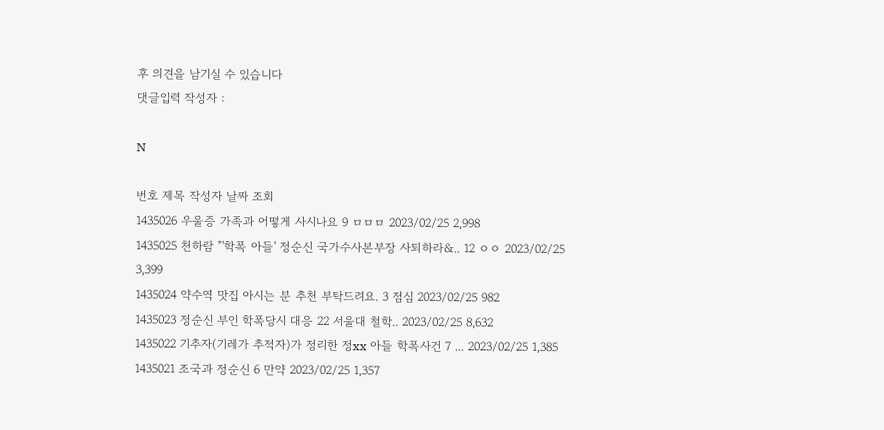후 의견을 남기실 수 있습니다
댓글입력 작성자 :

N

번호 제목 작성자 날짜 조회
1435026 우울증 가족과 어떻게 사시나요 9 ㅁㅁㅁ 2023/02/25 2,998
1435025 천하람 "'학폭 아들' 정순신 국가수사본부장 사퇴하라&.. 12 ㅇㅇ 2023/02/25 3,399
1435024 약수역 맛집 아시는 분 추천 부탁드려요. 3 점심 2023/02/25 982
1435023 정순신 부인 학폭당시 대응 22 서울대 철학.. 2023/02/25 8,632
1435022 기추자(기레가 추적자)가 정리한 정xx 아들 학폭사건 7 ... 2023/02/25 1,385
1435021 조국과 정순신 6 만약 2023/02/25 1,357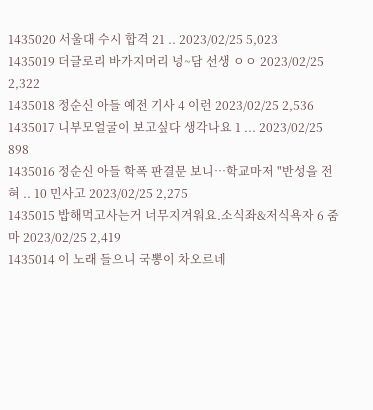1435020 서울대 수시 합격 21 .. 2023/02/25 5,023
1435019 더글로리 바가지머리 넝~담 선생 ㅇㅇ 2023/02/25 2,322
1435018 정순신 아들 예전 기사 4 이런 2023/02/25 2,536
1435017 니부모얼굴이 보고싶다 생각나요 1 ... 2023/02/25 898
1435016 정순신 아들 학폭 판결문 보니…학교마저 "반성을 전혀 .. 10 민사고 2023/02/25 2,275
1435015 밥해먹고사는거 너무지겨워요.소식좌&저식욕자 6 줌마 2023/02/25 2,419
1435014 이 노래 들으니 국뽕이 차오르네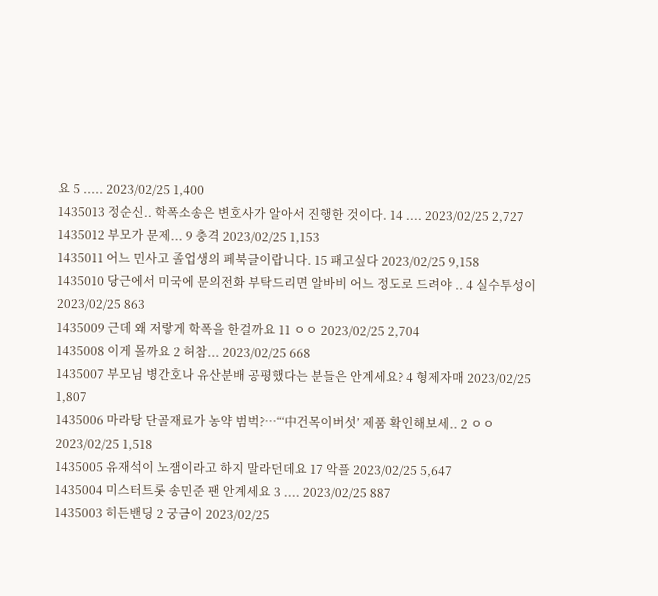요 5 ..... 2023/02/25 1,400
1435013 정순신.. 학폭소송은 변호사가 알아서 진행한 것이다. 14 .... 2023/02/25 2,727
1435012 부모가 문제... 9 충격 2023/02/25 1,153
1435011 어느 민사고 졸업생의 페북글이랍니다. 15 패고싶다 2023/02/25 9,158
1435010 당근에서 미국에 문의전화 부탁드리면 알바비 어느 정도로 드려야 .. 4 실수투성이 2023/02/25 863
1435009 근데 왜 저랗게 학폭을 한걸까요 11 ㅇㅇ 2023/02/25 2,704
1435008 이게 몰까요 2 허참... 2023/02/25 668
1435007 부모님 병간호나 유산분배 공평했다는 분들은 안계세요? 4 형제자매 2023/02/25 1,807
1435006 마라탕 단골재료가 농약 범벅?…“‘中건목이버섯’ 제품 확인해보세.. 2 ㅇㅇ 2023/02/25 1,518
1435005 유재석이 노잼이라고 하지 말라던데요 17 악플 2023/02/25 5,647
1435004 미스터트롯 송민준 팬 안계세요 3 .... 2023/02/25 887
1435003 히든밴딩 2 궁금이 2023/02/25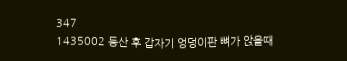347
1435002 등산 후 갑자기 엉덩이판 뼈가 앉을때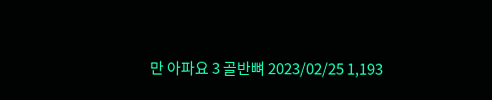만 아파요 3 골반뼈 2023/02/25 1,193